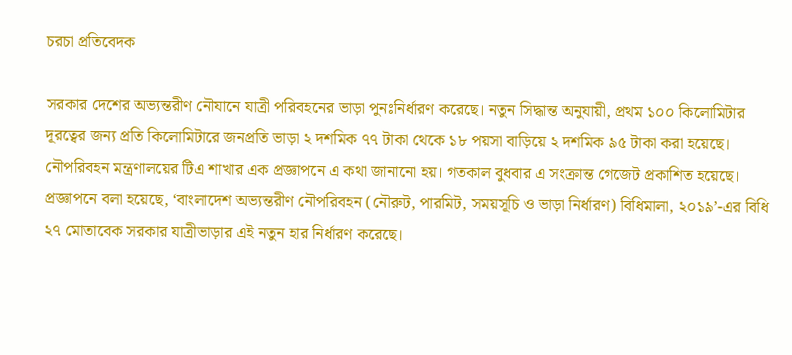চরচা প্রতিবেদক

সরকার দেশের অভ্যন্তরীণ নৌযানে যাত্রী পরিবহনের ভাড়া পুনঃনির্ধারণ করেছে। নতুন সিদ্ধান্ত অনুযায়ী, প্রথম ১০০ কিলোমিটার দূরত্বের জন্য প্রতি কিলোমিটারে জনপ্রতি ভাড়া ২ দশমিক ৭৭ টাকা থেকে ১৮ পয়সা বাড়িয়ে ২ দশমিক ৯৫ টাকা করা হয়েছে।
নৌপরিবহন মন্ত্রণালয়ের টিএ শাখার এক প্রজ্ঞাপনে এ কথা জানানো হয়। গতকাল বুধবার এ সংক্রান্ত গেজেট প্রকাশিত হয়েছে।
প্রজ্ঞাপনে বলা হয়েছে, ‘বাংলাদেশ অভ্যন্তরীণ নৌপরিবহন (নৌরুট, পারমিট, সময়সূচি ও ভাড়া নির্ধারণ) বিধিমালা, ২০১৯’-এর বিধি ২৭ মোতাবেক সরকার যাত্রীভাড়ার এই নতুন হার নির্ধারণ করেছে।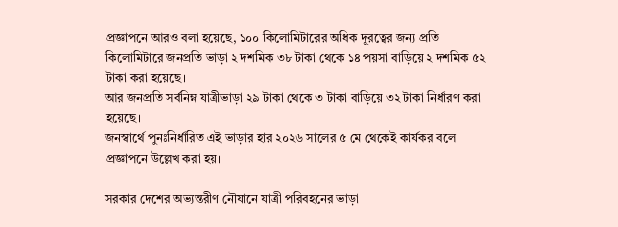প্রজ্ঞাপনে আরও বলা হয়েছে, ১০০ কিলোমিটারের অধিক দূরত্বের জন্য প্রতি কিলোমিটারে জনপ্রতি ভাড়া ২ দশমিক ৩৮ টাকা থেকে ১৪ পয়সা বাড়িয়ে ২ দশমিক ৫২ টাকা করা হয়েছে।
আর জনপ্রতি সর্বনিম্ন যাত্রীভাড়া ২৯ টাকা থেকে ৩ টাকা বাড়িয়ে ৩২ টাকা নির্ধারণ করা হয়েছে।
জনস্বার্থে পুনঃনির্ধারিত এই ভাড়ার হার ২০২৬ সালের ৫ মে থেকেই কার্যকর বলে প্রজ্ঞাপনে উল্লেখ করা হয়।

সরকার দেশের অভ্যন্তরীণ নৌযানে যাত্রী পরিবহনের ভাড়া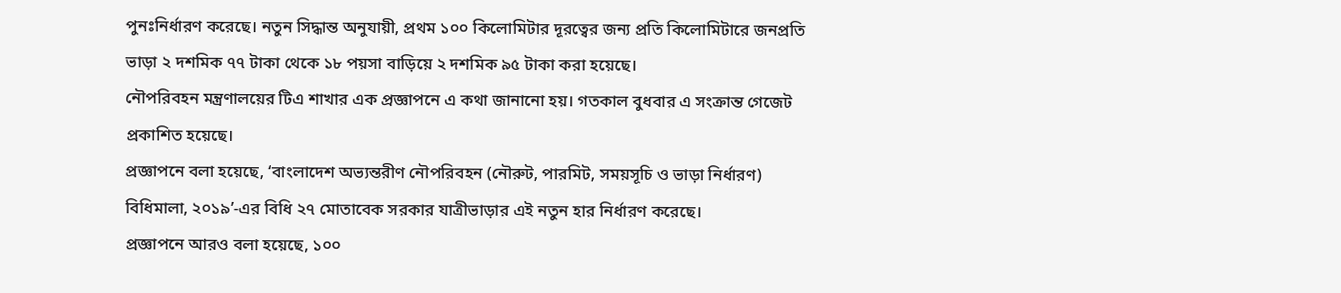পুনঃনির্ধারণ করেছে। নতুন সিদ্ধান্ত অনুযায়ী, প্রথম ১০০ কিলোমিটার দূরত্বের জন্য প্রতি কিলোমিটারে জনপ্রতি ভাড়া ২ দশমিক ৭৭ টাকা থেকে ১৮ পয়সা বাড়িয়ে ২ দশমিক ৯৫ টাকা করা হয়েছে।
নৌপরিবহন মন্ত্রণালয়ের টিএ শাখার এক প্রজ্ঞাপনে এ কথা জানানো হয়। গতকাল বুধবার এ সংক্রান্ত গেজেট প্রকাশিত হয়েছে।
প্রজ্ঞাপনে বলা হয়েছে, ‘বাংলাদেশ অভ্যন্তরীণ নৌপরিবহন (নৌরুট, পারমিট, সময়সূচি ও ভাড়া নির্ধারণ) বিধিমালা, ২০১৯’-এর বিধি ২৭ মোতাবেক সরকার যাত্রীভাড়ার এই নতুন হার নির্ধারণ করেছে।
প্রজ্ঞাপনে আরও বলা হয়েছে, ১০০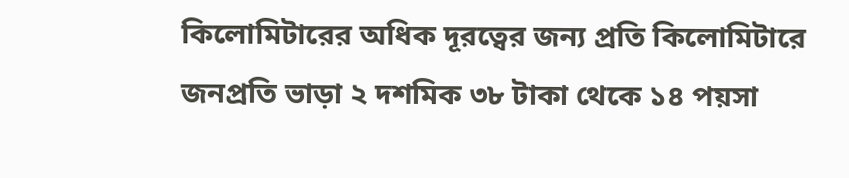কিলোমিটারের অধিক দূরত্বের জন্য প্রতি কিলোমিটারে জনপ্রতি ভাড়া ২ দশমিক ৩৮ টাকা থেকে ১৪ পয়সা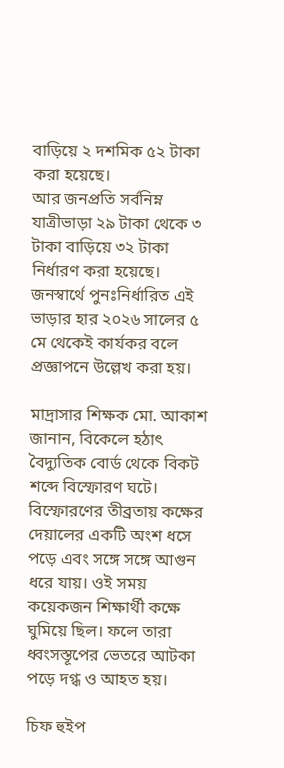বাড়িয়ে ২ দশমিক ৫২ টাকা করা হয়েছে।
আর জনপ্রতি সর্বনিম্ন যাত্রীভাড়া ২৯ টাকা থেকে ৩ টাকা বাড়িয়ে ৩২ টাকা নির্ধারণ করা হয়েছে।
জনস্বার্থে পুনঃনির্ধারিত এই ভাড়ার হার ২০২৬ সালের ৫ মে থেকেই কার্যকর বলে প্রজ্ঞাপনে উল্লেখ করা হয়।

মাদ্রাসার শিক্ষক মো. আকাশ জানান, বিকেলে হঠাৎ বৈদ্যুতিক বোর্ড থেকে বিকট শব্দে বিস্ফোরণ ঘটে। বিস্ফোরণের তীব্রতায় কক্ষের দেয়ালের একটি অংশ ধসে পড়ে এবং সঙ্গে সঙ্গে আগুন ধরে যায়। ওই সময় কয়েকজন শিক্ষার্থী কক্ষে ঘুমিয়ে ছিল। ফলে তারা ধ্বংসস্তূপের ভেতরে আটকা পড়ে দগ্ধ ও আহত হয়।

চিফ হুইপ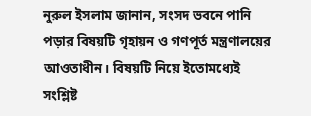নুরুল ইসলাম জানান, সংসদ ভবনে পানি পড়ার বিষয়টি গৃহায়ন ও গণপূর্ত মন্ত্রণালয়ের আওতাধীন। বিষয়টি নিয়ে ইতোমধ্যেই সংশ্লিষ্ট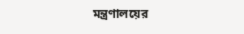মন্ত্রণালয়ের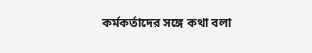কর্মকর্তাদের সঙ্গে কথা বলা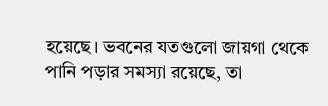হয়েছে। ভবনের যতগুলো জায়গা থেকে পানি পড়ার সমস্যা রয়েছে, তা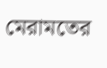মেরামতের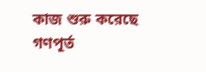কাজ শুরু করেছে গণপূর্ত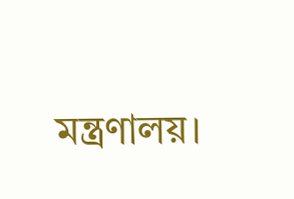মন্ত্রণালয়।